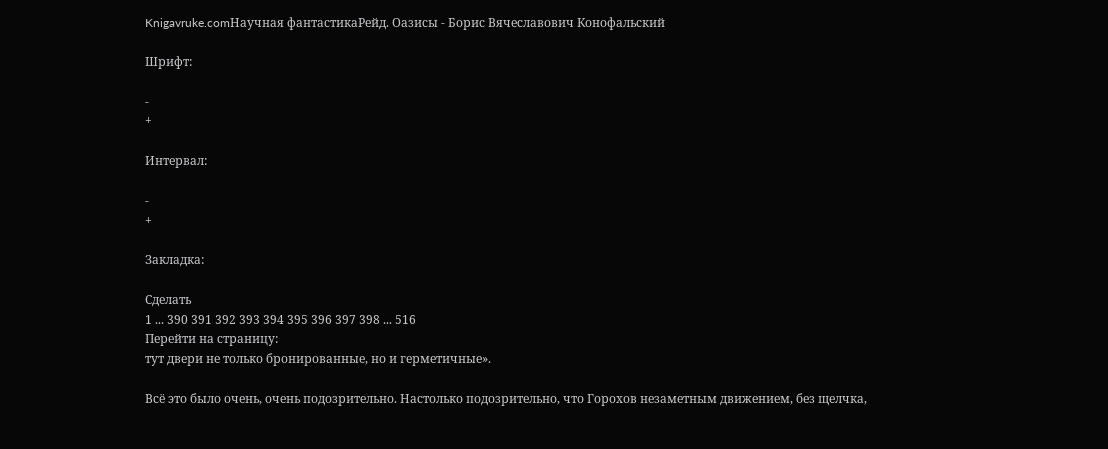Knigavruke.comНаучная фантастикаРейд. Оазисы - Борис Вячеславович Конофальский

Шрифт:

-
+

Интервал:

-
+

Закладка:

Сделать
1 ... 390 391 392 393 394 395 396 397 398 ... 516
Перейти на страницу:
тут двери не только бронированные, но и герметичные».

Всё это было очень, очень подозрительно. Настолько подозрительно, что Горохов незаметным движением, без щелчка,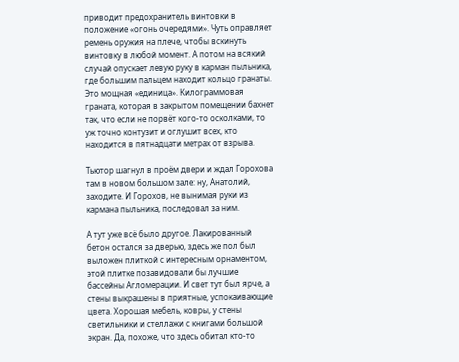приводит предохранитель винтовки в положение «огонь очередями». Чуть оправляет ремень оружия на плече, чтобы вскинуть винтовку в любой момент. А потом на всякий случай опускает левую руку в карман пыльника, где большим пальцем находит кольцо гранаты. Это мощная «единица». Килограммовая граната, которая в закрытом помещении бахнет так, что если не порвёт кого-то осколками, то уж точно контузит и оглушит всех, кто находится в пятнадцати метрах от взрыва.

Тьютор шагнул в проём двери и ждал Горохова там в новом большом зале: ну, Анатолий, заходите. И Горохов, не вынимая руки из кармана пыльника, последовал за ним.

А тут уже всё было другое. Лакированный бетон остался за дверью, здесь же пол был выложен плиткой с интересным орнаментом, этой плитке позавидовали бы лучшие бассейны Агломерации. И свет тут был ярче, а стены выкрашены в приятные, успокаивающие цвета. Хорошая мебель, ковры, у стены светильники и стеллажи с книгами большой экран. Да, похоже, что здесь обитал кто-то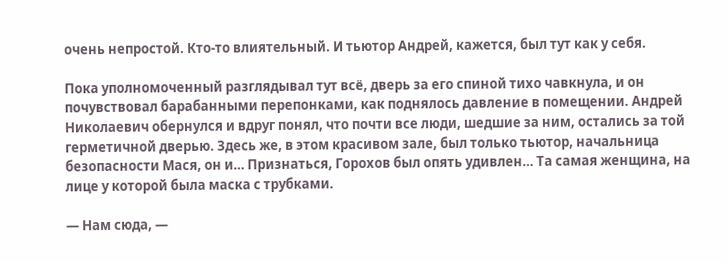очень непростой. Кто-то влиятельный. И тьютор Андрей, кажется, был тут как у себя.

Пока уполномоченный разглядывал тут всё, дверь за его спиной тихо чавкнула, и он почувствовал барабанными перепонками, как поднялось давление в помещении. Андрей Николаевич обернулся и вдруг понял, что почти все люди, шедшие за ним, остались за той герметичной дверью. Здесь же, в этом красивом зале, был только тьютор, начальница безопасности Мася, он и… Признаться, Горохов был опять удивлен… Та самая женщина, на лице у которой была маска с трубками.

— Нам сюда, —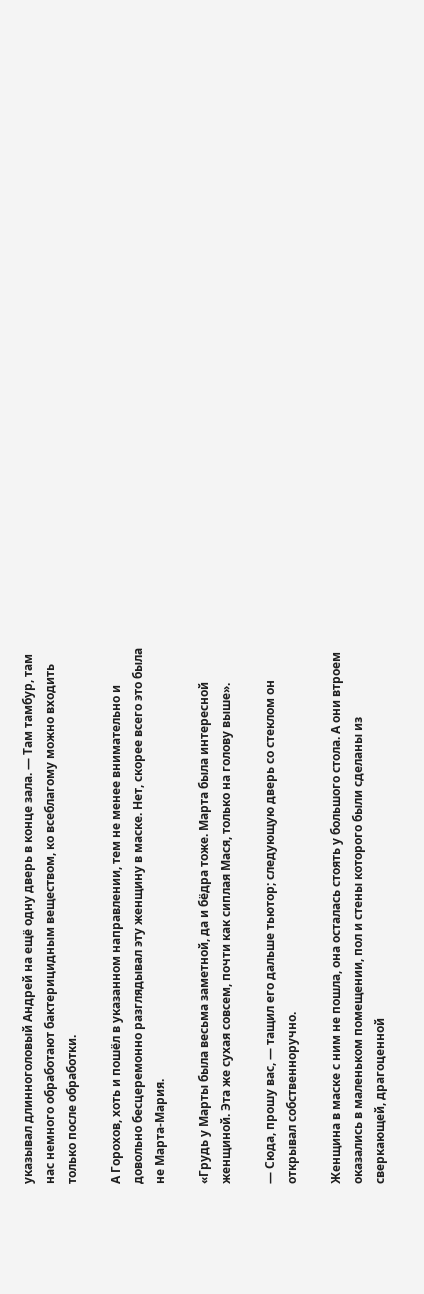указывал длинноголовый Андрей на ещё одну дверь в конце зала. — Там тамбур, там нас немного обработают бактерицидным веществом, ко всеблагому можно входить только после обработки.

А Горохов, хоть и пошёл в указанном направлении, тем не менее внимательно и довольно бесцеремонно разглядывал эту женщину в маске. Нет, скорее всего это была не Марта-Мария.

«Грудь у Марты была весьма заметной, да и бёдра тоже. Марта была интересной женщиной. Эта же сухая совсем, почти как сиплая Мася, только на голову выше».

— Сюда, прошу вас, — тащил его дальше тьютор; следующую дверь со стеклом он открывал собственноручно.

Женщина в маске с ним не пошла, она осталась стоять у большого стола. А они втроем оказались в маленьком помещении, пол и стены которого были сделаны из сверкающей, драгоценной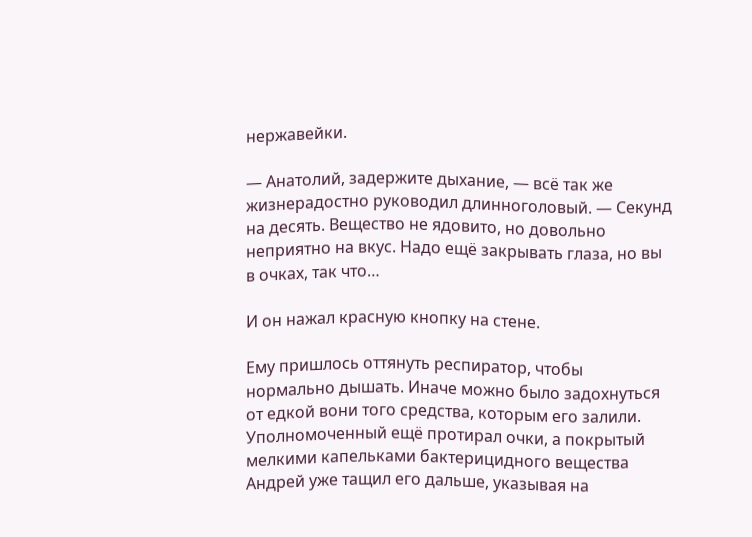нержавейки.

— Анатолий, задержите дыхание, — всё так же жизнерадостно руководил длинноголовый. — Секунд на десять. Вещество не ядовито, но довольно неприятно на вкус. Надо ещё закрывать глаза, но вы в очках, так что…

И он нажал красную кнопку на стене.

Ему пришлось оттянуть респиратор, чтобы нормально дышать. Иначе можно было задохнуться от едкой вони того средства, которым его залили. Уполномоченный ещё протирал очки, а покрытый мелкими капельками бактерицидного вещества Андрей уже тащил его дальше, указывая на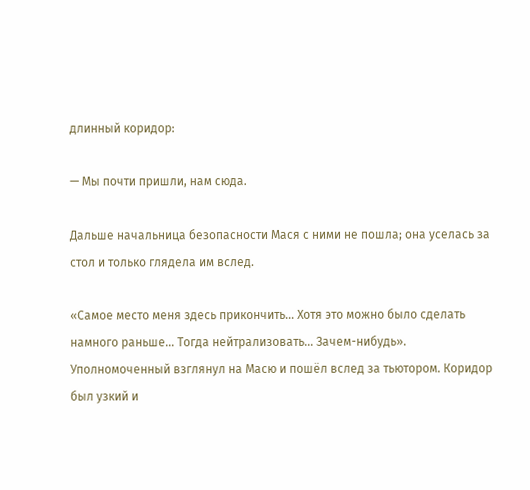длинный коридор:

— Мы почти пришли, нам сюда.

Дальше начальница безопасности Мася с ними не пошла; она уселась за стол и только глядела им вслед.

«Самое место меня здесь прикончить… Хотя это можно было сделать намного раньше… Тогда нейтрализовать… Зачем-нибудь». Уполномоченный взглянул на Масю и пошёл вслед за тьютором. Коридор был узкий и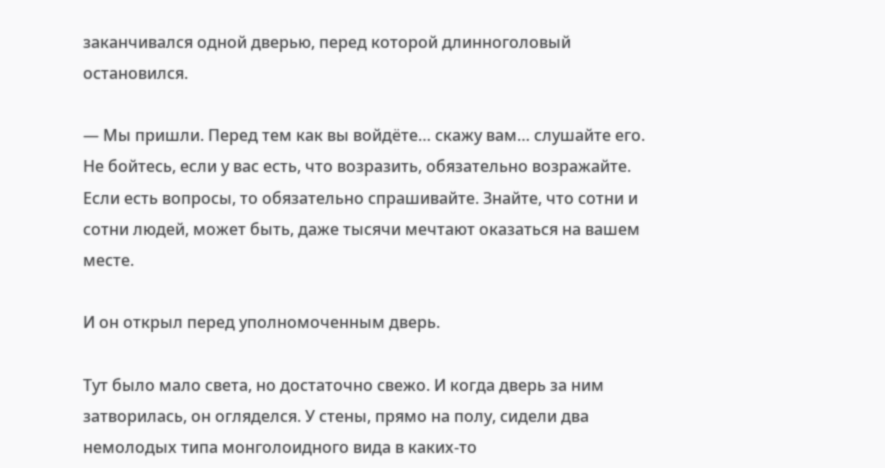заканчивался одной дверью, перед которой длинноголовый остановился.

— Мы пришли. Перед тем как вы войдёте… скажу вам… слушайте его. Не бойтесь, если у вас есть, что возразить, обязательно возражайте. Если есть вопросы, то обязательно спрашивайте. Знайте, что сотни и сотни людей, может быть, даже тысячи мечтают оказаться на вашем месте.

И он открыл перед уполномоченным дверь.

Тут было мало света, но достаточно свежо. И когда дверь за ним затворилась, он огляделся. У стены, прямо на полу, сидели два немолодых типа монголоидного вида в каких-то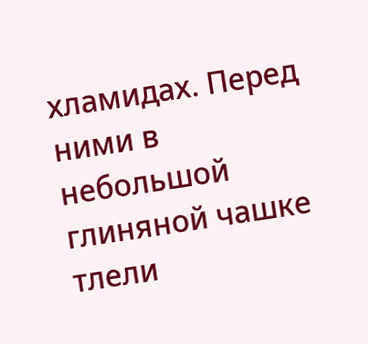хламидах. Перед ними в небольшой глиняной чашке тлели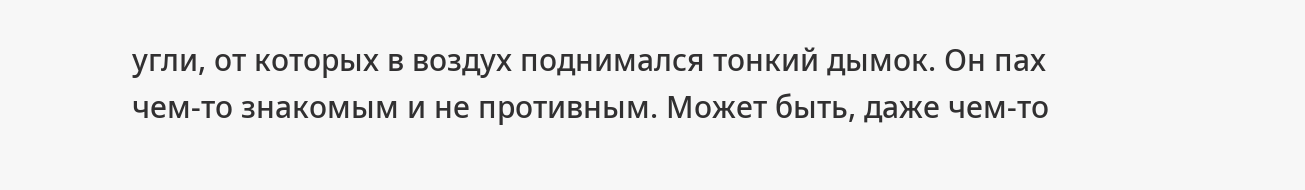угли, от которых в воздух поднимался тонкий дымок. Он пах чем-то знакомым и не противным. Может быть, даже чем-то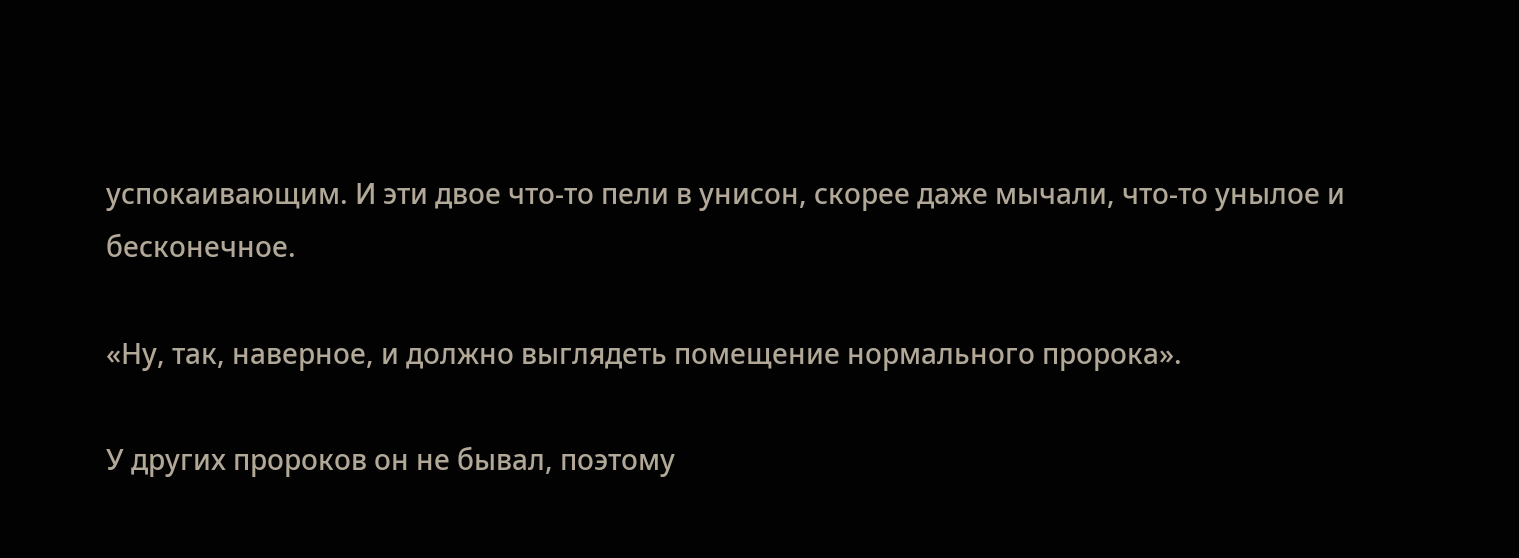успокаивающим. И эти двое что-то пели в унисон, скорее даже мычали, что-то унылое и бесконечное.

«Ну, так, наверное, и должно выглядеть помещение нормального пророка».

У других пророков он не бывал, поэтому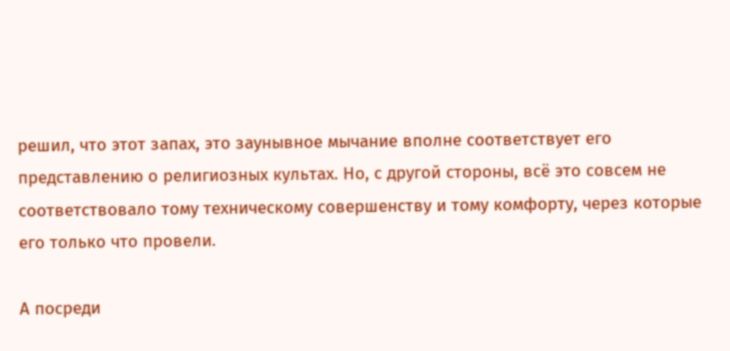решил, что этот запах, это заунывное мычание вполне соответствует его представлению о религиозных культах. Но, с другой стороны, всё это совсем не соответствовало тому техническому совершенству и тому комфорту, через которые его только что провели.

А посреди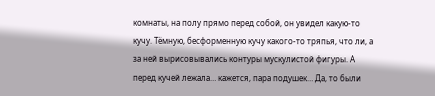комнаты, на полу прямо перед собой, он увидел какую-то кучу. Тёмную, бесформенную кучу какого-то тряпья, что ли, а за ней вырисовывались контуры мускулистой фигуры. А перед кучей лежала… кажется, пара подушек… Да, то были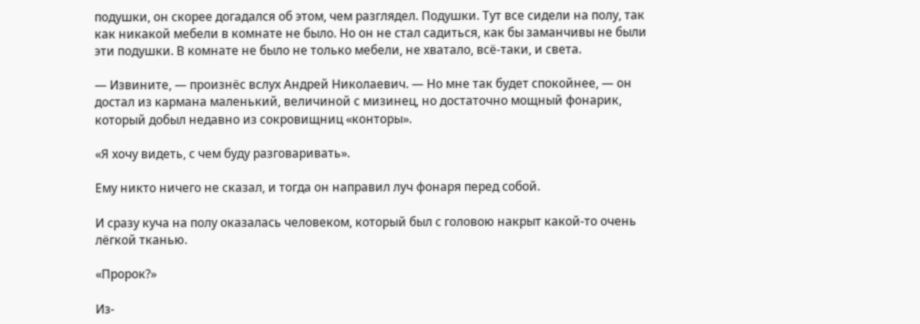подушки, он скорее догадался об этом, чем разглядел. Подушки. Тут все сидели на полу, так как никакой мебели в комнате не было. Но он не стал садиться, как бы заманчивы не были эти подушки. В комнате не было не только мебели, не хватало, всё-таки, и света.

— Извините, — произнёс вслух Андрей Николаевич. — Но мне так будет спокойнее, — он достал из кармана маленький, величиной с мизинец, но достаточно мощный фонарик, который добыл недавно из сокровищниц «конторы».

«Я хочу видеть, с чем буду разговаривать».

Ему никто ничего не сказал, и тогда он направил луч фонаря перед собой.

И сразу куча на полу оказалась человеком, который был с головою накрыт какой-то очень лёгкой тканью.

«Пророк?»

Из-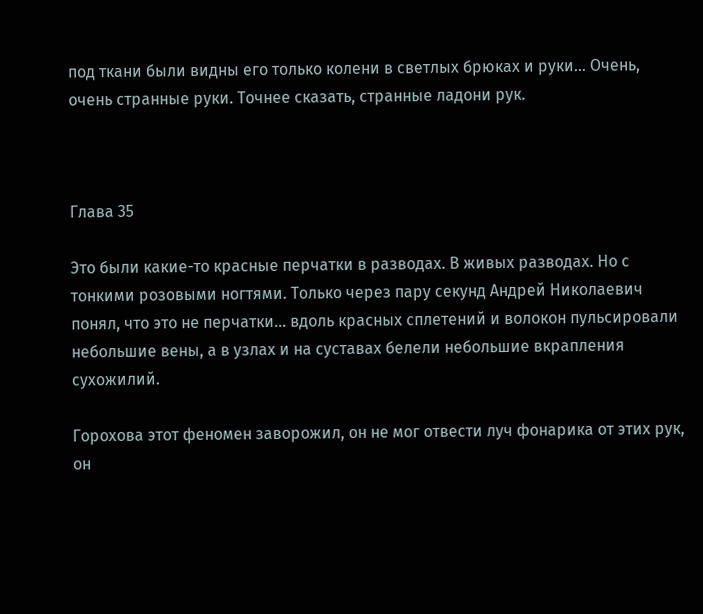под ткани были видны его только колени в светлых брюках и руки… Очень, очень странные руки. Точнее сказать, странные ладони рук.



Глава 35

Это были какие-то красные перчатки в разводах. В живых разводах. Но с тонкими розовыми ногтями. Только через пару секунд Андрей Николаевич понял, что это не перчатки… вдоль красных сплетений и волокон пульсировали небольшие вены, а в узлах и на суставах белели небольшие вкрапления сухожилий.

Горохова этот феномен заворожил, он не мог отвести луч фонарика от этих рук, он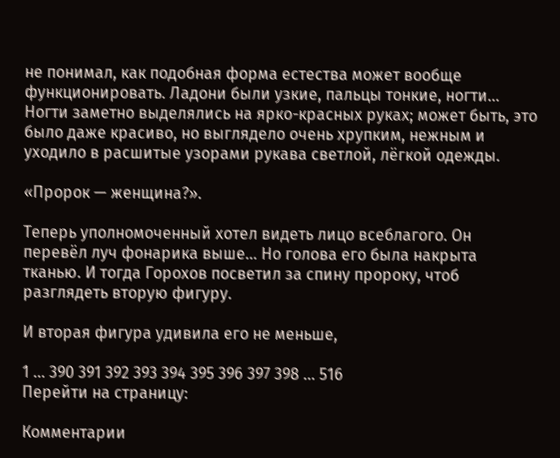не понимал, как подобная форма естества может вообще функционировать. Ладони были узкие, пальцы тонкие, ногти… Ногти заметно выделялись на ярко-красных руках; может быть, это было даже красиво, но выглядело очень хрупким, нежным и уходило в расшитые узорами рукава светлой, лёгкой одежды.

«Пророк — женщина?».

Теперь уполномоченный хотел видеть лицо всеблагого. Он перевёл луч фонарика выше… Но голова его была накрыта тканью. И тогда Горохов посветил за спину пророку, чтоб разглядеть вторую фигуру.

И вторая фигура удивила его не меньше,

1 ... 390 391 392 393 394 395 396 397 398 ... 516
Перейти на страницу:

Комментарии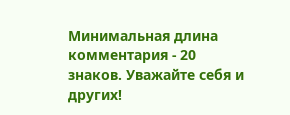Минимальная длина комментария - 20 знаков. Уважайте себя и других!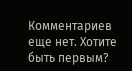Комментариев еще нет. Хотите быть первым?